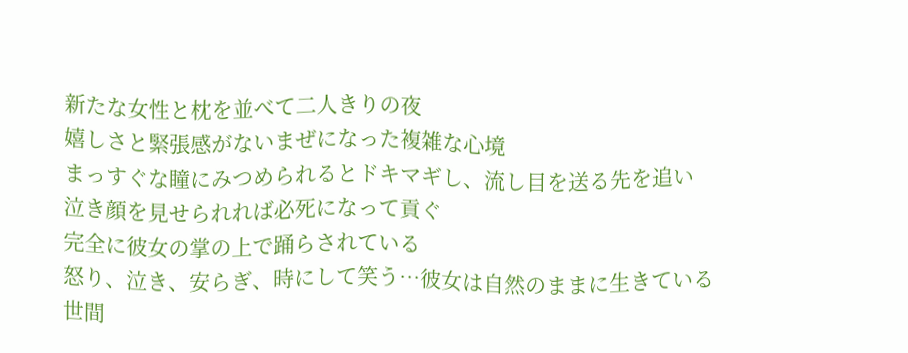新たな女性と枕を並べて二人きりの夜
嬉しさと緊張感がないまぜになった複雑な心境
まっすぐな瞳にみつめられるとドキマギし、流し目を送る先を追い
泣き顔を見せられれば必死になって貢ぐ
完全に彼女の掌の上で踊らされている
怒り、泣き、安らぎ、時にして笑う…彼女は自然のままに生きている
世間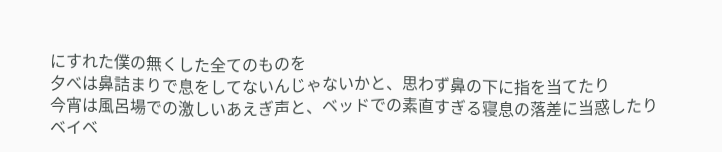にすれた僕の無くした全てのものを
夕べは鼻詰まりで息をしてないんじゃないかと、思わず鼻の下に指を当てたり
今宵は風呂場での激しいあえぎ声と、ベッドでの素直すぎる寝息の落差に当惑したり
ベイベ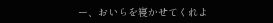ー、おいらを寝かせてくれよ